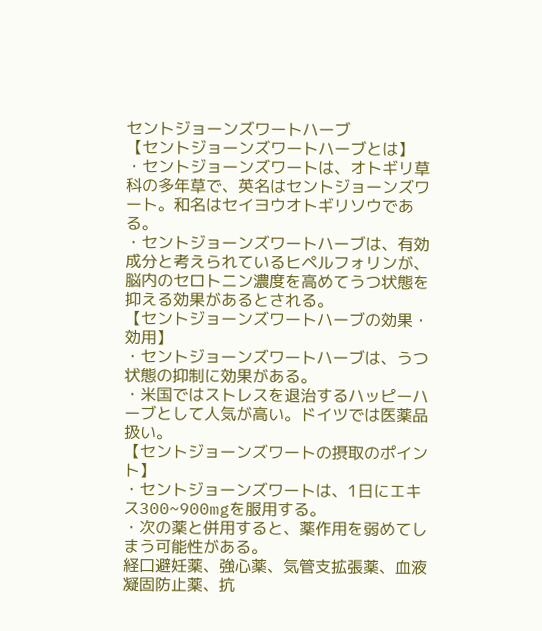セントジョーンズワートハーブ
【セントジョーンズワートハーブとは】
・セントジョーンズワートは、オトギリ草科の多年草で、英名はセントジョーンズワート。和名はセイヨウオトギリソウである。
・セントジョーンズワートハーブは、有効成分と考えられているヒペルフォリンが、脳内のセロトニン濃度を高めてうつ状態を抑える効果があるとされる。
【セントジョーンズワートハーブの効果・効用】
・セントジョーンズワートハーブは、うつ状態の抑制に効果がある。
・米国ではストレスを退治するハッピーハーブとして人気が高い。ドイツでは医薬品扱い。
【セントジョーンズワートの摂取のポイント】
・セントジョーンズワートは、1日にエキス300~900mgを服用する。
・次の薬と併用すると、薬作用を弱めてしまう可能性がある。
経口避妊薬、強心薬、気管支拡張薬、血液凝固防止薬、抗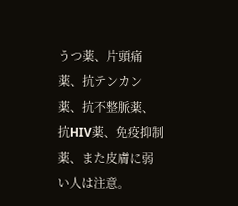うつ薬、片頭痛薬、抗テンカン薬、抗不整脈薬、抗HIV薬、免疫抑制薬、また皮膚に弱い人は注意。